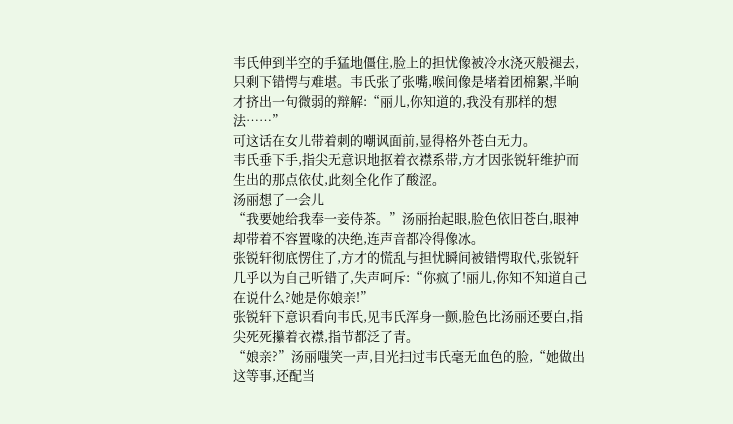韦氏伸到半空的手猛地僵住,脸上的担忧像被冷水浇灭般褪去,只剩下错愕与难堪。韦氏张了张嘴,喉间像是堵着团棉絮,半晌才挤出一句微弱的辩解:“丽儿,你知道的,我没有那样的想法……”
可这话在女儿带着刺的嘲讽面前,显得格外苍白无力。
韦氏垂下手,指尖无意识地抠着衣襟系带,方才因张锐轩维护而生出的那点依仗,此刻全化作了酸涩。
汤丽想了一会儿
“我要她给我奉一妾侍茶。”汤丽抬起眼,脸色依旧苍白,眼神却带着不容置喙的决绝,连声音都冷得像冰。
张锐轩彻底愣住了,方才的慌乱与担忧瞬间被错愕取代,张锐轩几乎以为自己听错了,失声呵斥:“你疯了!丽儿,你知不知道自己在说什么?她是你娘亲!”
张锐轩下意识看向韦氏,见韦氏浑身一颤,脸色比汤丽还要白,指尖死死攥着衣襟,指节都泛了青。
“娘亲?”汤丽嗤笑一声,目光扫过韦氏毫无血色的脸,“她做出这等事,还配当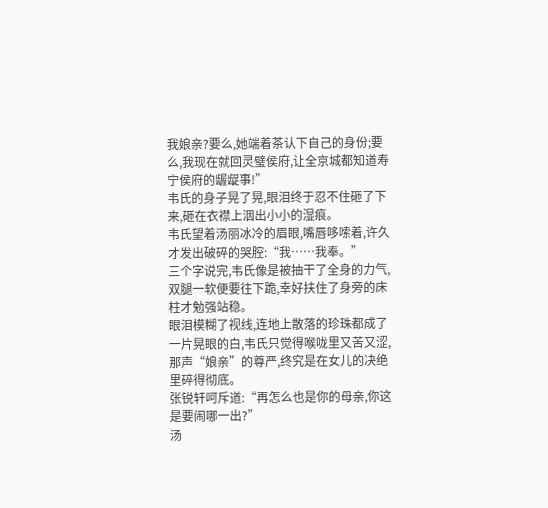我娘亲?要么,她端着茶认下自己的身份;要么,我现在就回灵璧侯府,让全京城都知道寿宁侯府的龌龊事!”
韦氏的身子晃了晃,眼泪终于忍不住砸了下来,砸在衣襟上洇出小小的湿痕。
韦氏望着汤丽冰冷的眉眼,嘴唇哆嗦着,许久才发出破碎的哭腔:“我……我奉。”
三个字说完,韦氏像是被抽干了全身的力气,双腿一软便要往下跪,幸好扶住了身旁的床柱才勉强站稳。
眼泪模糊了视线,连地上散落的珍珠都成了一片晃眼的白,韦氏只觉得喉咙里又苦又涩,那声“娘亲”的尊严,终究是在女儿的决绝里碎得彻底。
张锐轩呵斥道:“再怎么也是你的母亲,你这是要闹哪一出?”
汤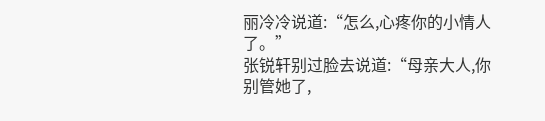丽冷冷说道:“怎么,心疼你的小情人了。”
张锐轩别过脸去说道:“母亲大人,你别管她了,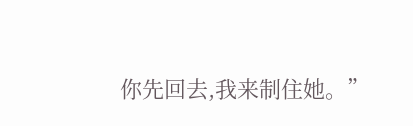你先回去,我来制住她。”